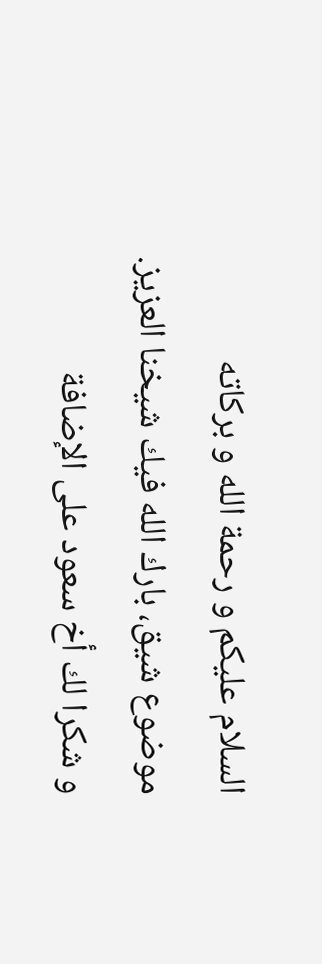السلام عليكم و رحمة الله و بركاته
موضوع شيق، بارك الله فيك شيخنا العزيز.
و شكرا لك أخ سعود على الإضافة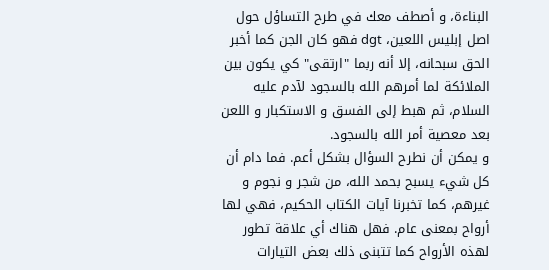البناءة، و أصطف معك في طرح التساؤل حول اصل إبليس اللعين، dgt فهو كان الجن كما أخبر الحق سبحانه، إلا أنه ربما "ارتقى" كي يكون بين الملائكة لما أمرهم الله بالسجود لآدم عليه السلام، ثم هبط إلى الفسق و الاستكبار و اللعن بعد معصية أمر الله بالسجود.
و يمكن أن نطرح السؤال بشكل أعم. فما دام أن كل شيء يسبح بحمد الله، من شجر و نجوم و غيرهم، كما تخبرنا آيات الكتاب الحكيم، فهي لها أرواح بمعنى عام. فهل هناك أي علاقة تطور لهذه الأرواح كما تتبنى ذلك بعض التيارات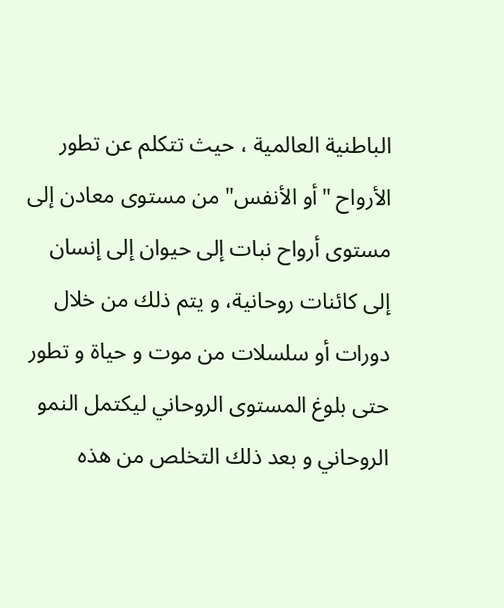الباطنية العالمية ، حيث تتكلم عن تطور الأرواح "أو الأنفس" من مستوى معادن إلى مستوى أرواح نبات إلى حيوان إلى إنسان إلى كائنات روحانية، و يتم ذلك من خلال دورات أو سلسلات من موت و حياة و تطور حتى بلوغ المستوى الروحاني ليكتمل النمو الروحاني و بعد ذلك التخلص من هذه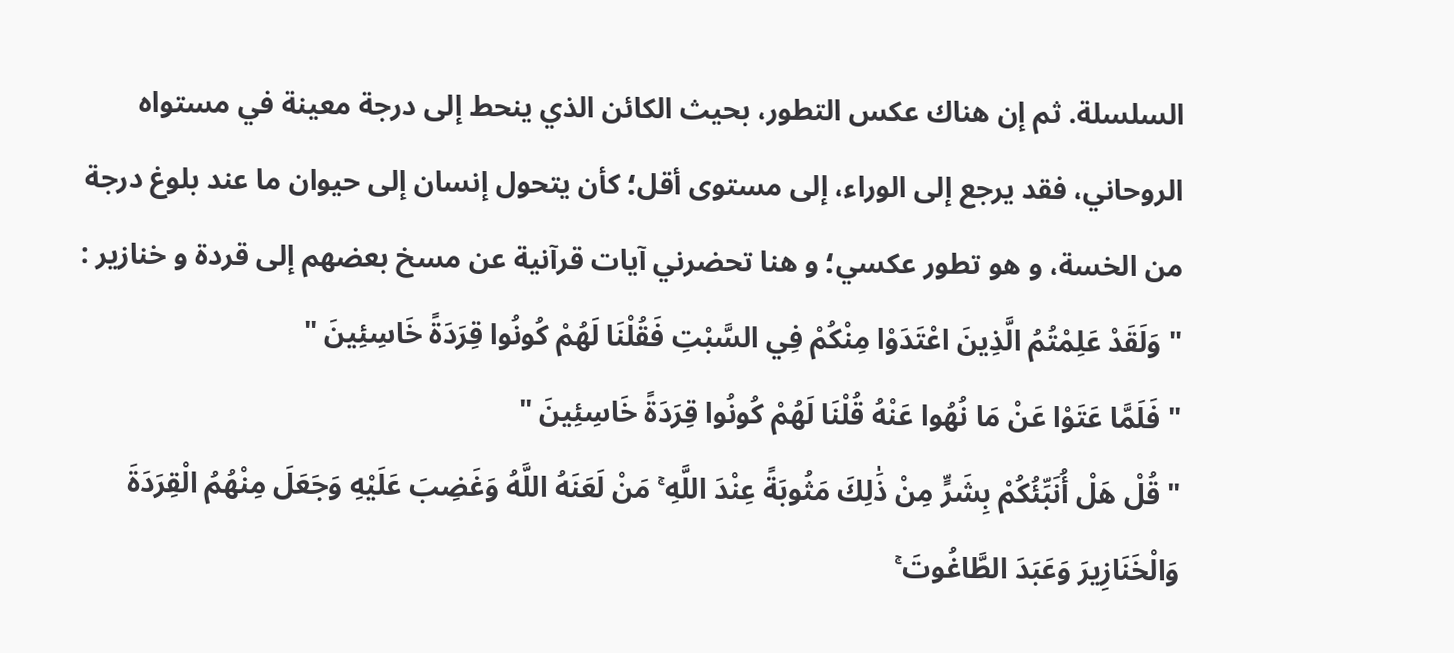السلسلة. ثم إن هناك عكس التطور، بحيث الكائن الذي ينحط إلى درجة معينة في مستواه الروحاني، فقد يرجع إلى الوراء، إلى مستوى أقل؛ كأن يتحول إنسان إلى حيوان ما عند بلوغ درجة من الخسة، و هو تطور عكسي؛ و هنا تحضرني آيات قرآنية عن مسخ بعضهم إلى قردة و خنازير :
" وَلَقَدْ عَلِمْتُمُ الَّذِينَ اعْتَدَوْا مِنْكُمْ فِي السَّبْتِ فَقُلْنَا لَهُمْ كُونُوا قِرَدَةً خَاسِئِينَ "
" فَلَمَّا عَتَوْا عَنْ مَا نُهُوا عَنْهُ قُلْنَا لَهُمْ كُونُوا قِرَدَةً خَاسِئِينَ "
" قُلْ هَلْ أُنَبِّئُكُمْ بِشَرٍّ مِنْ ذَٰلِكَ مَثُوبَةً عِنْدَ اللَّهِ ۚ مَنْ لَعَنَهُ اللَّهُ وَغَضِبَ عَلَيْهِ وَجَعَلَ مِنْهُمُ الْقِرَدَةَ وَالْخَنَازِيرَ وَعَبَدَ الطَّاغُوتَ ۚ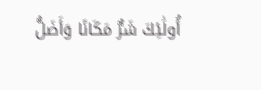أُولَٰئِكَ شَرٌّ مَكَانًا وَأَضَلُّ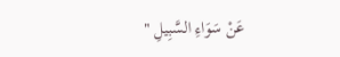عَنْ سَوَاءِ السَّبِيلِ "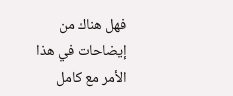فهل هناك من إيضاحات في هذا الأمر مع كامل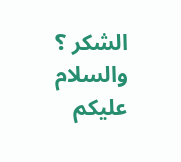الشكر ؟
والسلام عليكم